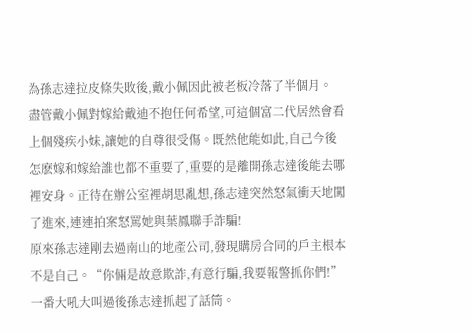為孫志達拉皮條失敗後,戴小佩因此被老板冷落了半個月。
盡管戴小佩對嫁給戴迪不抱任何希望,可這個富二代居然會看上個殘疾小妹,讓她的自尊很受傷。既然他能如此,自己今後怎麽嫁和嫁給誰也都不重要了,重要的是離開孫志達後能去哪裡安身。正待在辦公室裡胡思亂想,孫志達突然怒氣衝天地闖了進來,連連拍案怒罵她與葉鳳聯手詐騙!
原來孫志達剛去過南山的地產公司,發現購房合同的戶主根本不是自己。“你倆是故意欺詐,有意行騙,我要報警抓你們!”一番大吼大叫過後孫志達抓起了話筒。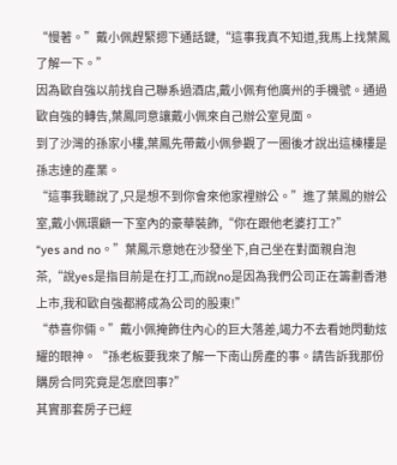“慢著。”戴小佩趕緊摁下通話鍵,“這事我真不知道,我馬上找葉鳳了解一下。”
因為歐自強以前找自己聯系過酒店,戴小佩有他廣州的手機號。通過歐自強的轉告,葉鳳同意讓戴小佩來自己辦公室見面。
到了沙灣的孫家小樓,葉鳳先帶戴小佩參觀了一圈後才說出這棟樓是孫志達的產業。
“這事我聽說了,只是想不到你會來他家裡辦公。”進了葉鳳的辦公室,戴小佩環顧一下室內的豪華裝飾,“你在跟他老婆打工?”
“yes and no。”葉鳳示意她在沙發坐下,自己坐在對面親自泡茶,“說yes是指目前是在打工,而說no是因為我們公司正在籌劃香港上市,我和歐自強都將成為公司的股東!”
“恭喜你倆。”戴小佩掩飾住內心的巨大落差,竭力不去看她閃動炫耀的眼神。“孫老板要我來了解一下南山房產的事。請告訴我那份購房合同究竟是怎麽回事?”
其實那套房子已經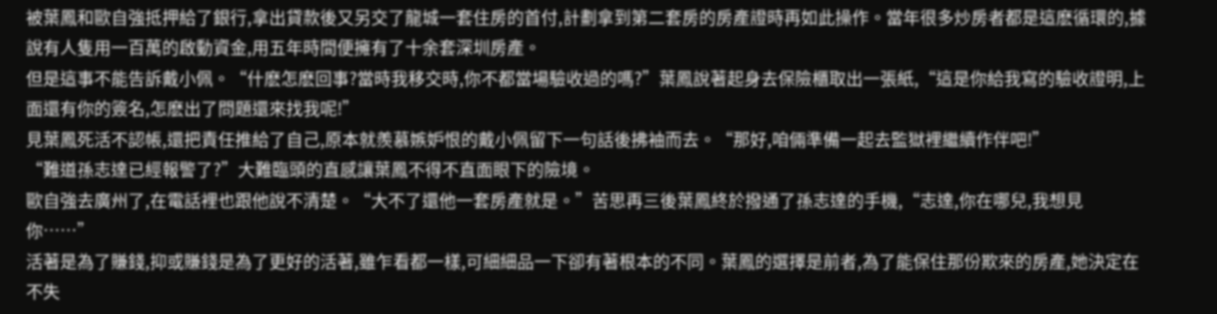被葉鳳和歐自強抵押給了銀行,拿出貸款後又另交了龍城一套住房的首付,計劃拿到第二套房的房產證時再如此操作。當年很多炒房者都是這麽循環的,據說有人隻用一百萬的啟動資金,用五年時間便擁有了十余套深圳房產。
但是這事不能告訴戴小佩。“什麽怎麽回事?當時我移交時,你不都當場驗收過的嗎?”葉鳳說著起身去保險櫃取出一張紙,“這是你給我寫的驗收證明,上面還有你的簽名,怎麽出了問題還來找我呢!”
見葉鳳死活不認帳,還把責任推給了自己,原本就羨慕嫉妒恨的戴小佩留下一句話後拂袖而去。“那好,咱倆準備一起去監獄裡繼續作伴吧!”
“難道孫志達已經報警了?”大難臨頭的直感讓葉鳳不得不直面眼下的險境。
歐自強去廣州了,在電話裡也跟他說不清楚。“大不了還他一套房產就是。”苦思再三後葉鳳終於撥通了孫志達的手機,“志達,你在哪兒,我想見你……”
活著是為了賺錢,抑或賺錢是為了更好的活著,雖乍看都一樣,可細細品一下卻有著根本的不同。葉鳳的選擇是前者,為了能保住那份欺來的房產,她決定在不失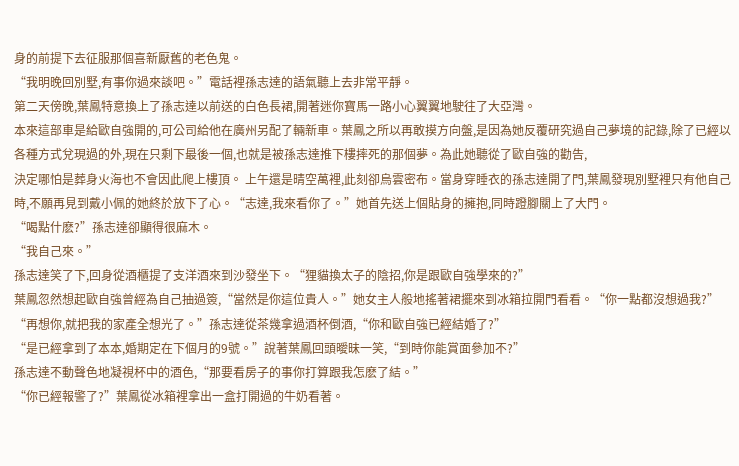身的前提下去征服那個喜新厭舊的老色鬼。
“我明晚回別墅,有事你過來談吧。”電話裡孫志達的語氣聽上去非常平靜。
第二天傍晚,葉鳳特意換上了孫志達以前送的白色長裙,開著迷你寶馬一路小心翼翼地駛往了大亞灣。
本來這部車是給歐自強開的,可公司給他在廣州另配了輛新車。葉鳳之所以再敢摸方向盤,是因為她反覆研究過自己夢境的記錄,除了已經以各種方式兌現過的外,現在只剩下最後一個,也就是被孫志達推下樓摔死的那個夢。為此她聽從了歐自強的勸告,
決定哪怕是葬身火海也不會因此爬上樓頂。 上午還是晴空萬裡,此刻卻烏雲密布。當身穿睡衣的孫志達開了門,葉鳳發現別墅裡只有他自己時,不願再見到戴小佩的她終於放下了心。“志達,我來看你了。”她首先送上個貼身的擁抱,同時蹬腳關上了大門。
“喝點什麽?”孫志達卻顯得很麻木。
“我自己來。”
孫志達笑了下,回身從酒櫃提了支洋酒來到沙發坐下。“狸貓換太子的陰招,你是跟歐自強學來的?”
葉鳳忽然想起歐自強曾經為自己抽過簽,“當然是你這位貴人。”她女主人般地搖著裙擺來到冰箱拉開門看看。“你一點都沒想過我?”
“再想你,就把我的家產全想光了。”孫志達從茶幾拿過酒杯倒酒,“你和歐自強已經結婚了?”
“是已經拿到了本本,婚期定在下個月的9號。”說著葉鳳回頭曖昧一笑,“到時你能賞面參加不?”
孫志達不動聲色地凝視杯中的酒色,“那要看房子的事你打算跟我怎麽了結。”
“你已經報警了?”葉鳳從冰箱裡拿出一盒打開過的牛奶看著。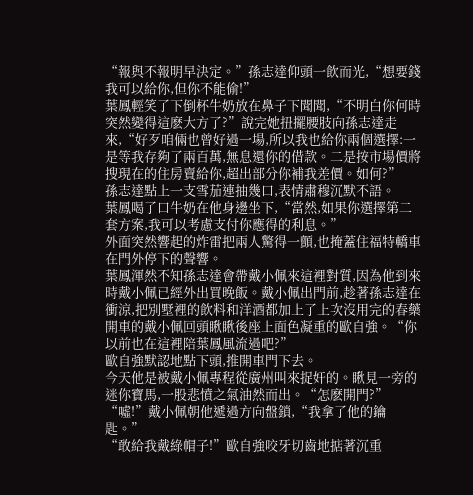“報與不報明早決定。”孫志達仰頭一飲而光,“想要錢我可以給你,但你不能偷!”
葉鳳輕笑了下倒杯牛奶放在鼻子下聞聞,“不明白你何時突然變得這麽大方了?”說完她扭擺腰肢向孫志達走來,“好歹咱倆也曾好過一場,所以我也給你兩個選擇:一是等我存夠了兩百萬,無息還你的借款。二是按市場價將搜現在的住房賣給你,超出部分你補我差價。如何?”
孫志達點上一支雪茄連抽幾口,表情肅穆沉默不語。
葉鳳喝了口牛奶在他身邊坐下,“當然,如果你選擇第二套方案,我可以考慮支付你應得的利息。”
外面突然響起的炸雷把兩人驚得一顫,也掩蓋住福特轎車在門外停下的聲響。
葉鳳渾然不知孫志達會帶戴小佩來這裡對質,因為他到來時戴小佩已經外出買晚飯。戴小佩出門前,趁著孫志達在衝涼,把別墅裡的飲料和洋酒都加上了上次沒用完的春藥
開車的戴小佩回頭瞅瞅後座上面色凝重的歐自強。“你以前也在這裡陪葉鳳風流過吧?”
歐自強默認地點下頭,推開車門下去。
今天他是被戴小佩專程從廣州叫來捉奸的。瞅見一旁的迷你寶馬,一股悲憤之氣油然而出。“怎麽開門?”
“噓!”戴小佩朝他遞過方向盤鎖,“我拿了他的鑰匙。”
“敢給我戴綠帽子!”歐自強咬牙切齒地掂著沉重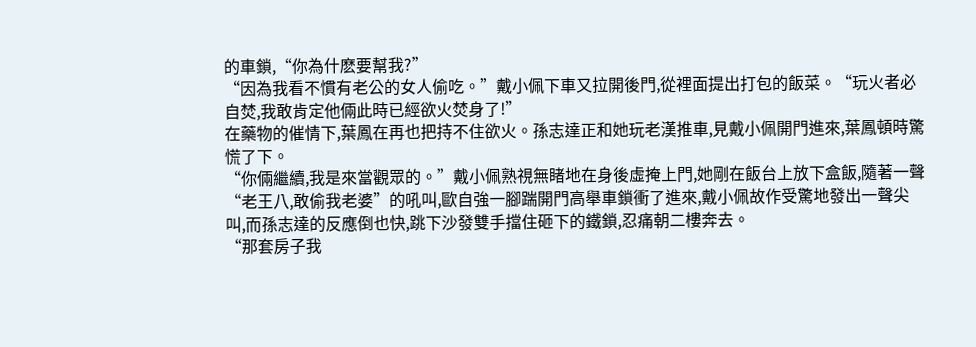的車鎖,“你為什麽要幫我?”
“因為我看不慣有老公的女人偷吃。”戴小佩下車又拉開後門,從裡面提出打包的飯菜。“玩火者必自焚,我敢肯定他倆此時已經欲火焚身了!”
在藥物的催情下,葉鳳在再也把持不住欲火。孫志達正和她玩老漢推車,見戴小佩開門進來,葉鳳頓時驚慌了下。
“你倆繼續,我是來當觀眾的。”戴小佩熟視無睹地在身後虛掩上門,她剛在飯台上放下盒飯,隨著一聲“老王八,敢偷我老婆”的吼叫,歐自強一腳踹開門高舉車鎖衝了進來,戴小佩故作受驚地發出一聲尖叫,而孫志達的反應倒也快,跳下沙發雙手擋住砸下的鐵鎖,忍痛朝二樓奔去。
“那套房子我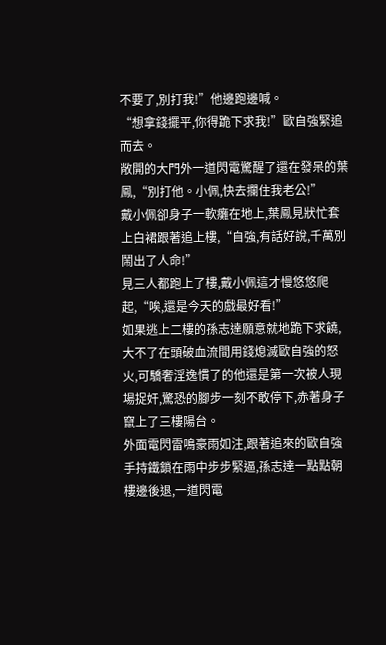不要了,別打我!”他邊跑邊喊。
“想拿錢擺平,你得跪下求我!”歐自強緊追而去。
敞開的大門外一道閃電驚醒了還在發呆的葉鳳,“別打他。小佩,快去攔住我老公!”
戴小佩卻身子一軟癱在地上,葉鳳見狀忙套上白裙跟著追上樓,“自強,有話好說,千萬別鬧出了人命!”
見三人都跑上了樓,戴小佩這才慢悠悠爬起,“唉,還是今天的戲最好看!”
如果逃上二樓的孫志達願意就地跪下求饒,大不了在頭破血流間用錢熄滅歐自強的怒火,可驕奢淫逸慣了的他還是第一次被人現場捉奸,驚恐的腳步一刻不敢停下,赤著身子竄上了三樓陽台。
外面電閃雷鳴豪雨如注,跟著追來的歐自強手持鐵鎖在雨中步步緊逼,孫志達一點點朝樓邊後退,一道閃電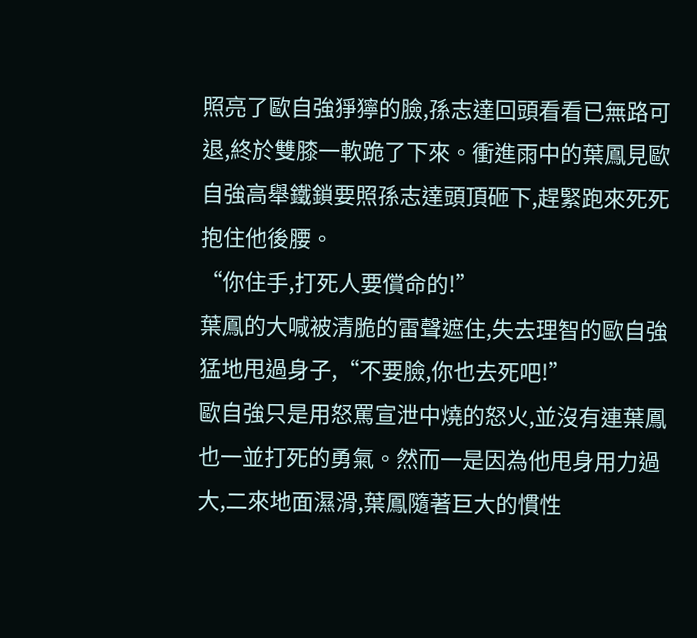照亮了歐自強猙獰的臉,孫志達回頭看看已無路可退,終於雙膝一軟跪了下來。衝進雨中的葉鳳見歐自強高舉鐵鎖要照孫志達頭頂砸下,趕緊跑來死死抱住他後腰。
“你住手,打死人要償命的!”
葉鳳的大喊被清脆的雷聲遮住,失去理智的歐自強猛地甩過身子,“不要臉,你也去死吧!”
歐自強只是用怒罵宣泄中燒的怒火,並沒有連葉鳳也一並打死的勇氣。然而一是因為他甩身用力過大,二來地面濕滑,葉鳳隨著巨大的慣性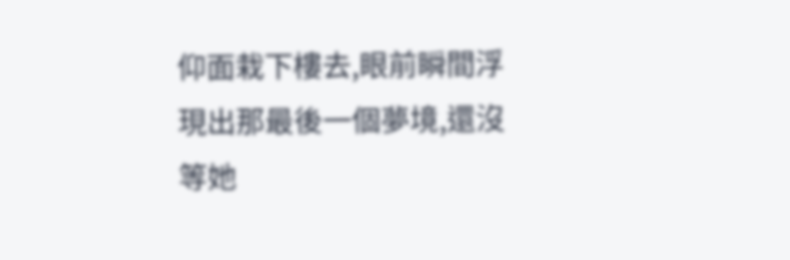仰面栽下樓去,眼前瞬間浮現出那最後一個夢境,還沒等她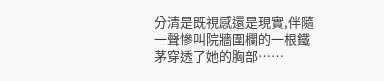分清是既視感還是現實,伴隨一聲慘叫院牆圍欄的一根鐵茅穿透了她的胸部……